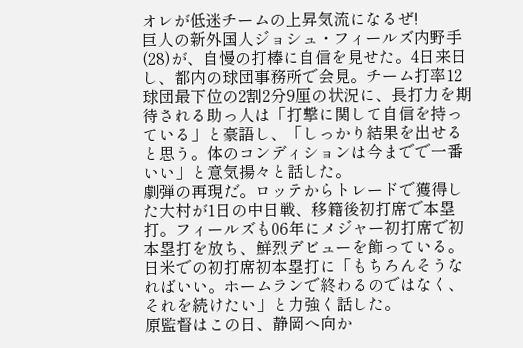オレが低迷チームの上昇気流になるぜ!
巨人の新外国人ジョシュ・フィールズ内野手(28)が、自慢の打棒に自信を見せた。4日来日し、都内の球団事務所で会見。チーム打率12球団最下位の2割2分9厘の状況に、長打力を期待される助っ人は「打撃に関して自信を持っている」と豪語し、「しっかり結果を出せると思う。体のコンディションは今までで一番いい」と意気揚々と話した。
劇弾の再現だ。ロッテからトレードで獲得した大村が1日の中日戦、移籍後初打席で本塁打。フィールズも06年にメジャー初打席で初本塁打を放ち、鮮烈デビューを飾っている。日米での初打席初本塁打に「もちろんそうなればいい。ホームランで終わるのではなく、それを続けたい」と力強く話した。
原監督はこの日、静岡へ向か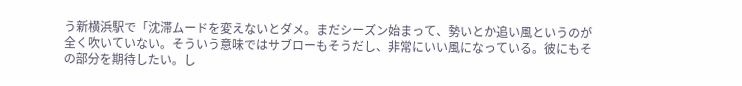う新横浜駅で「沈滞ムードを変えないとダメ。まだシーズン始まって、勢いとか追い風というのが全く吹いていない。そういう意味ではサブローもそうだし、非常にいい風になっている。彼にもその部分を期待したい。し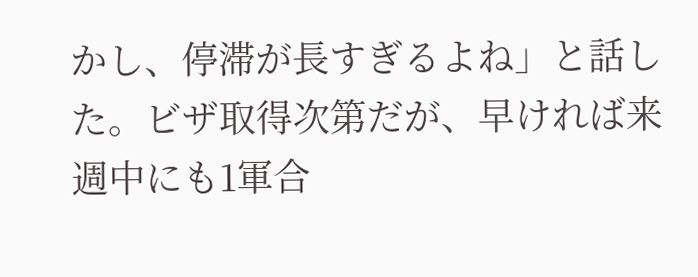かし、停滞が長すぎるよね」と話した。ビザ取得次第だが、早ければ来週中にも1軍合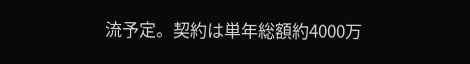流予定。契約は単年総額約4000万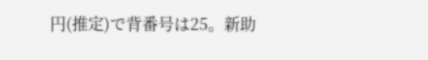円(推定)で背番号は25。新助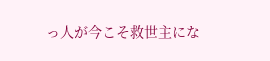っ人が今こそ救世主にな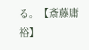る。【斎藤庸裕】